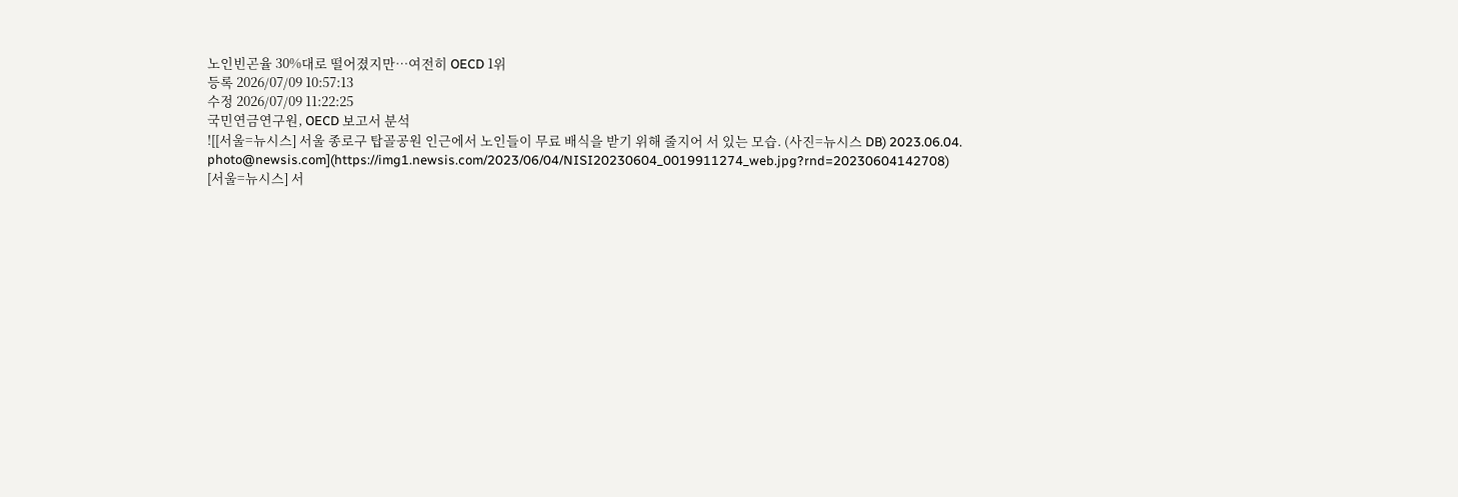노인빈곤율 30%대로 떨어졌지만…여전히 OECD 1위
등록 2026/07/09 10:57:13
수정 2026/07/09 11:22:25
국민연금연구원, OECD 보고서 분석
![[서울=뉴시스] 서울 종로구 탑골공원 인근에서 노인들이 무료 배식을 받기 위해 줄지어 서 있는 모습. (사진=뉴시스 DB) 2023.06.04. photo@newsis.com](https://img1.newsis.com/2023/06/04/NISI20230604_0019911274_web.jpg?rnd=20230604142708)
[서울=뉴시스] 서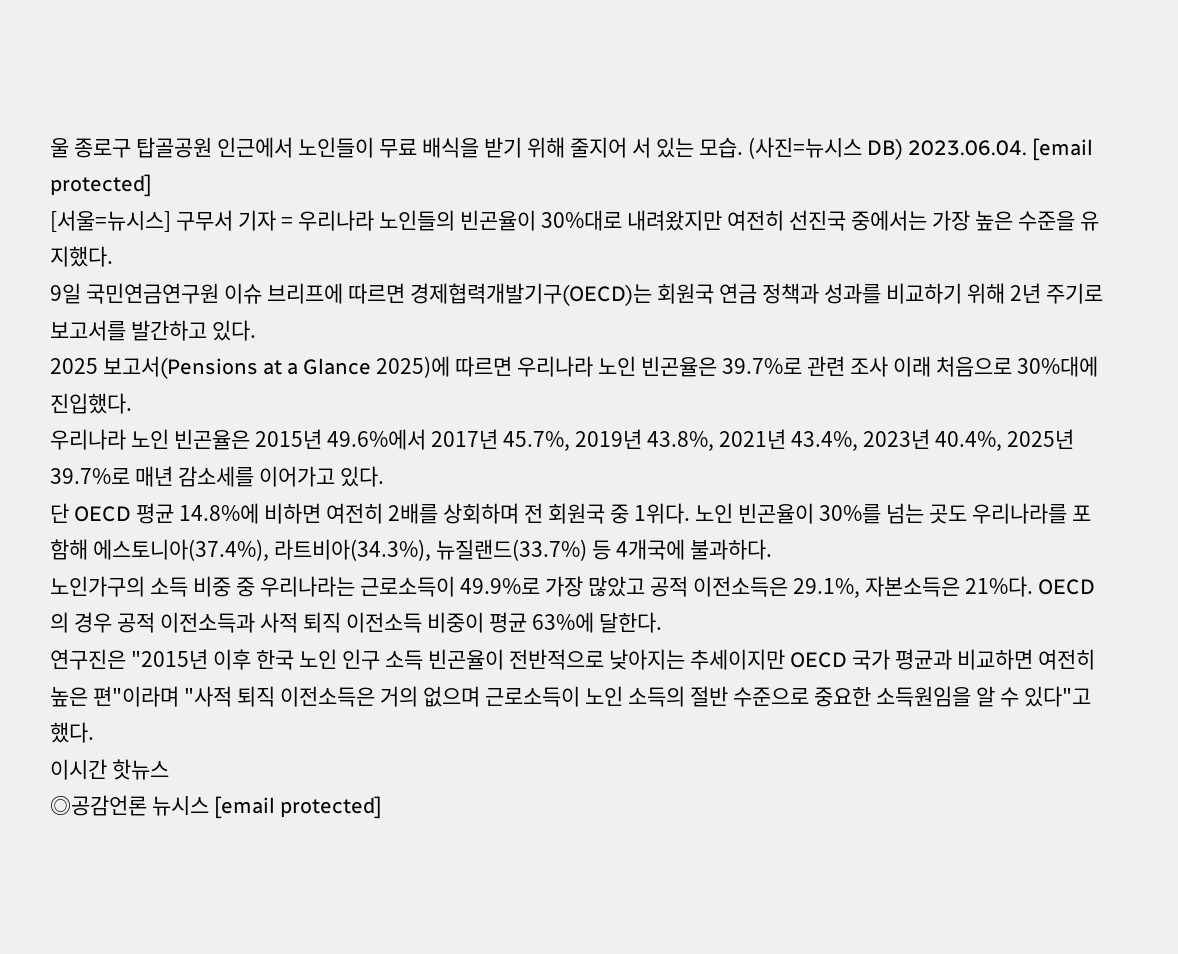울 종로구 탑골공원 인근에서 노인들이 무료 배식을 받기 위해 줄지어 서 있는 모습. (사진=뉴시스 DB) 2023.06.04. [email protected]
[서울=뉴시스] 구무서 기자 = 우리나라 노인들의 빈곤율이 30%대로 내려왔지만 여전히 선진국 중에서는 가장 높은 수준을 유지했다.
9일 국민연금연구원 이슈 브리프에 따르면 경제협력개발기구(OECD)는 회원국 연금 정책과 성과를 비교하기 위해 2년 주기로 보고서를 발간하고 있다.
2025 보고서(Pensions at a Glance 2025)에 따르면 우리나라 노인 빈곤율은 39.7%로 관련 조사 이래 처음으로 30%대에 진입했다.
우리나라 노인 빈곤율은 2015년 49.6%에서 2017년 45.7%, 2019년 43.8%, 2021년 43.4%, 2023년 40.4%, 2025년 39.7%로 매년 감소세를 이어가고 있다.
단 OECD 평균 14.8%에 비하면 여전히 2배를 상회하며 전 회원국 중 1위다. 노인 빈곤율이 30%를 넘는 곳도 우리나라를 포함해 에스토니아(37.4%), 라트비아(34.3%), 뉴질랜드(33.7%) 등 4개국에 불과하다.
노인가구의 소득 비중 중 우리나라는 근로소득이 49.9%로 가장 많았고 공적 이전소득은 29.1%, 자본소득은 21%다. OECD의 경우 공적 이전소득과 사적 퇴직 이전소득 비중이 평균 63%에 달한다.
연구진은 "2015년 이후 한국 노인 인구 소득 빈곤율이 전반적으로 낮아지는 추세이지만 OECD 국가 평균과 비교하면 여전히 높은 편"이라며 "사적 퇴직 이전소득은 거의 없으며 근로소득이 노인 소득의 절반 수준으로 중요한 소득원임을 알 수 있다"고 했다.
이시간 핫뉴스
◎공감언론 뉴시스 [email protected]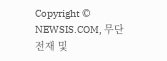Copyright © NEWSIS.COM, 무단 전재 및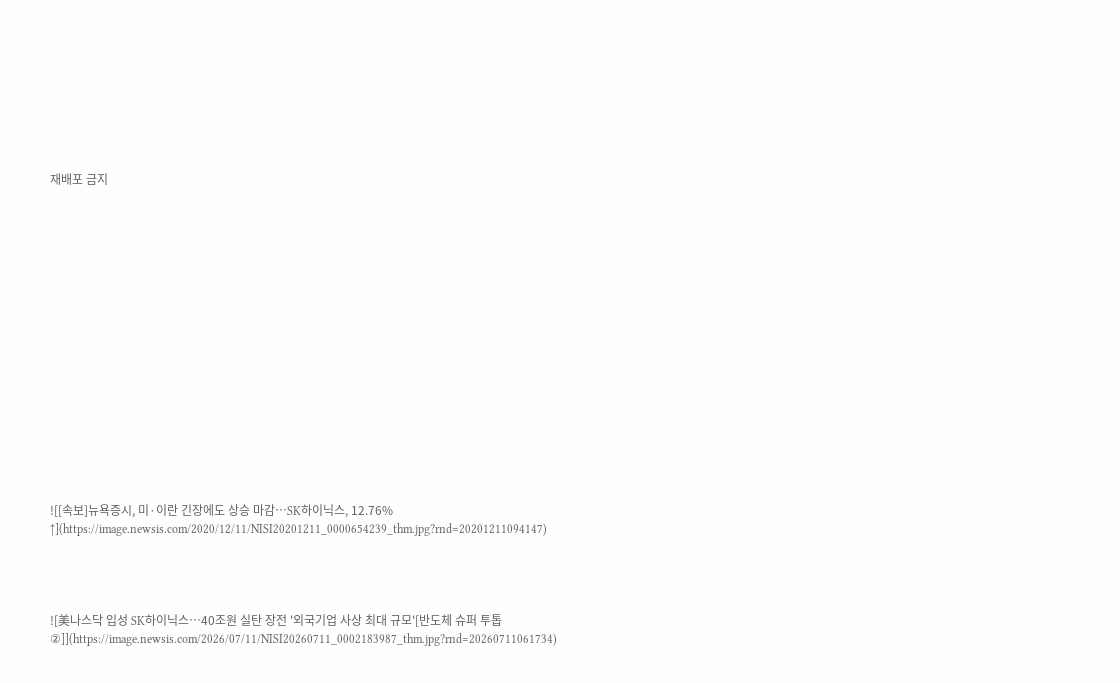재배포 금지

















![[속보]뉴욕증시, 미·이란 긴장에도 상승 마감…SK하이닉스, 12.76% ↑](https://image.newsis.com/2020/12/11/NISI20201211_0000654239_thm.jpg?rnd=20201211094147)




![美나스닥 입성 SK하이닉스…40조원 실탄 장전 '외국기업 사상 최대 규모'[반도체 슈퍼 투톱②]](https://image.newsis.com/2026/07/11/NISI20260711_0002183987_thm.jpg?rnd=20260711061734)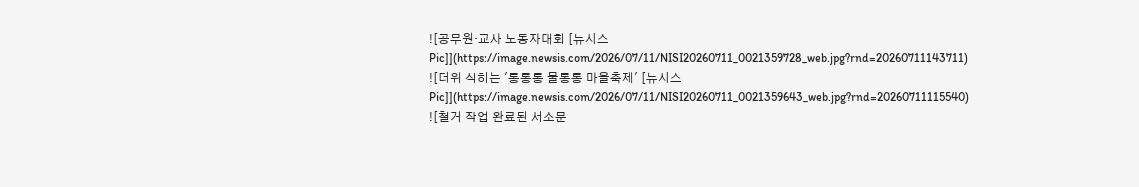![공무원·교사 노동자대회 [뉴시스Pic]](https://image.newsis.com/2026/07/11/NISI20260711_0021359728_web.jpg?rnd=20260711143711)
![더위 식히는 '통통통 물통통 마을축제' [뉴시스Pic]](https://image.newsis.com/2026/07/11/NISI20260711_0021359643_web.jpg?rnd=20260711115540)
![철거 작업 완료된 서소문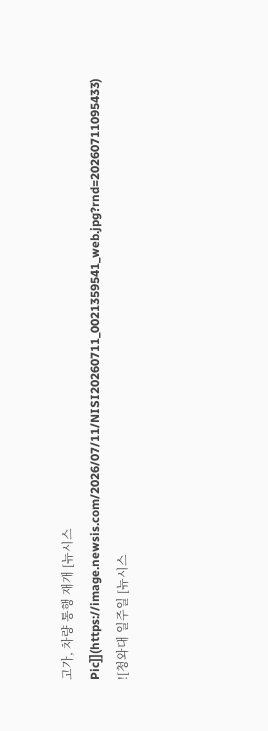고가, 차량 통행 재개 [뉴시스Pic]](https://image.newsis.com/2026/07/11/NISI20260711_0021359541_web.jpg?rnd=20260711095433)
![청와대 일주일 [뉴시스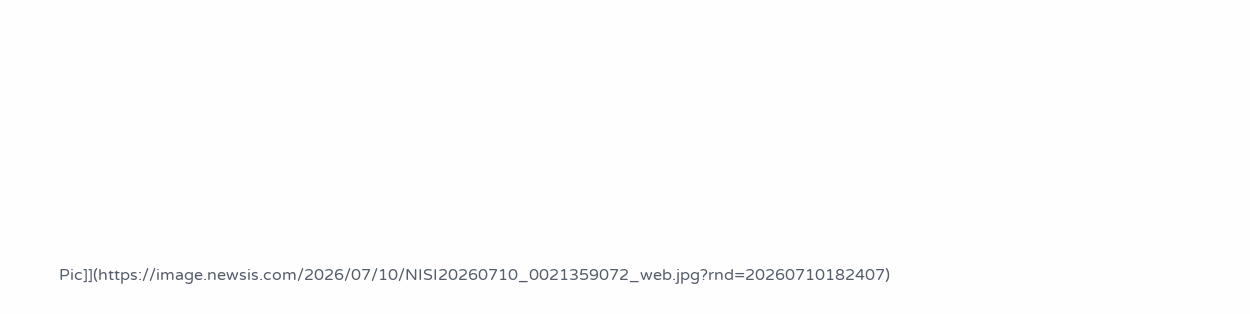Pic]](https://image.newsis.com/2026/07/10/NISI20260710_0021359072_web.jpg?rnd=20260710182407)